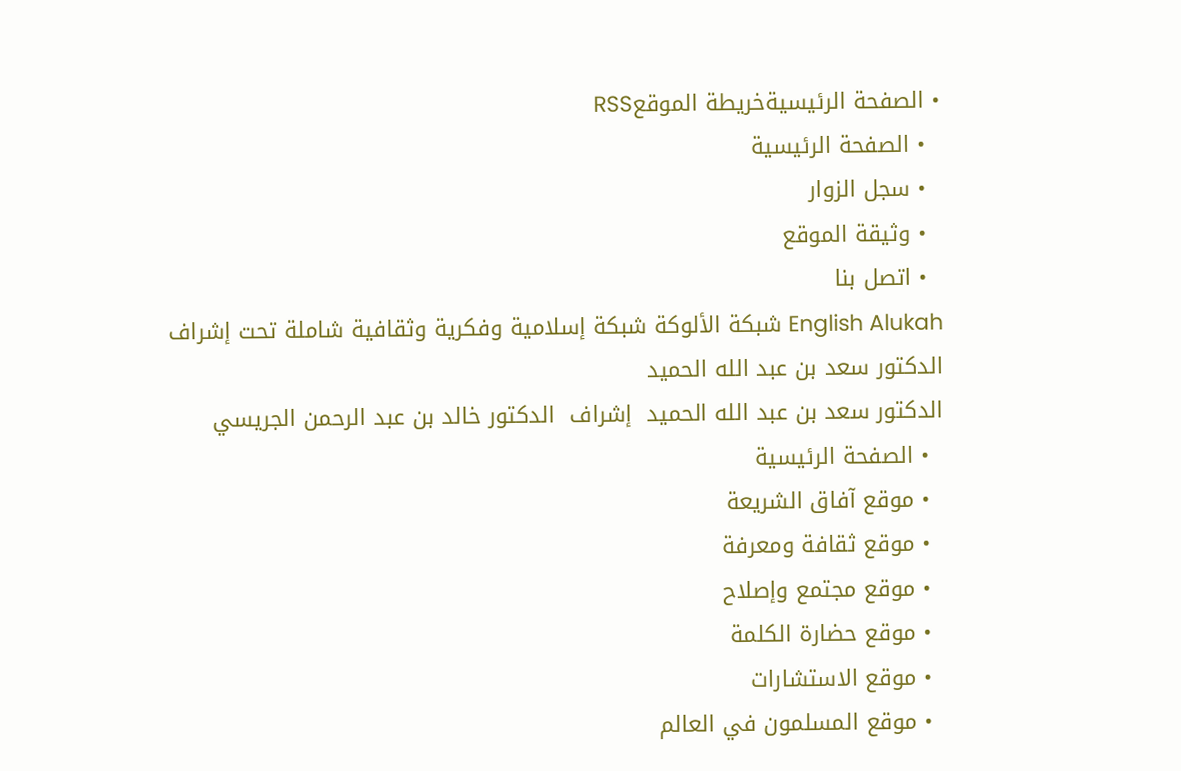• الصفحة الرئيسيةخريطة الموقعRSS
  • الصفحة الرئيسية
  • سجل الزوار
  • وثيقة الموقع
  • اتصل بنا
English Alukah شبكة الألوكة شبكة إسلامية وفكرية وثقافية شاملة تحت إشراف الدكتور سعد بن عبد الله الحميد
الدكتور سعد بن عبد الله الحميد  إشراف  الدكتور خالد بن عبد الرحمن الجريسي
  • الصفحة الرئيسية
  • موقع آفاق الشريعة
  • موقع ثقافة ومعرفة
  • موقع مجتمع وإصلاح
  • موقع حضارة الكلمة
  • موقع الاستشارات
  • موقع المسلمون في العالم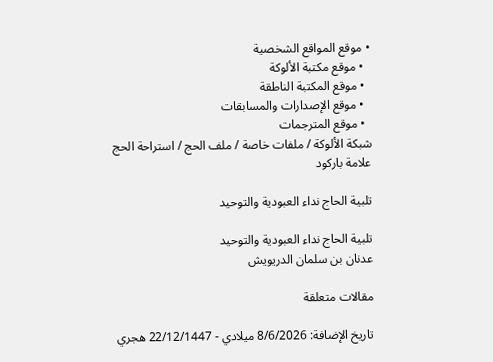• موقع المواقع الشخصية
  • موقع مكتبة الألوكة
  • موقع المكتبة الناطقة
  • موقع الإصدارات والمسابقات
  • موقع المترجمات
شبكة الألوكة / ملفات خاصة / ملف الحج / استراحة الحج
علامة باركود

تلبية الحاج نداء العبودية والتوحيد

تلبية الحاج نداء العبودية والتوحيد
عدنان بن سلمان الدريويش

مقالات متعلقة

تاريخ الإضافة: 8/6/2026 ميلادي - 22/12/1447 هجري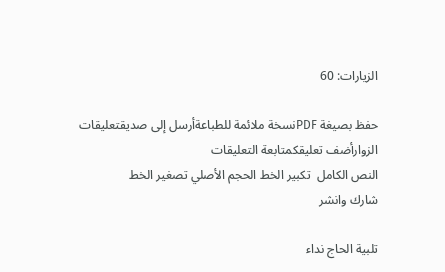الزيارات: 60

حفظ بصيغة PDFنسخة ملائمة للطباعةأرسل إلى صديقتعليقات الزوارأضف تعليقكمتابعة التعليقات
النص الكامل  تكبير الخط الحجم الأصلي تصغير الخط
شارك وانشر

تلبية الحاج نداء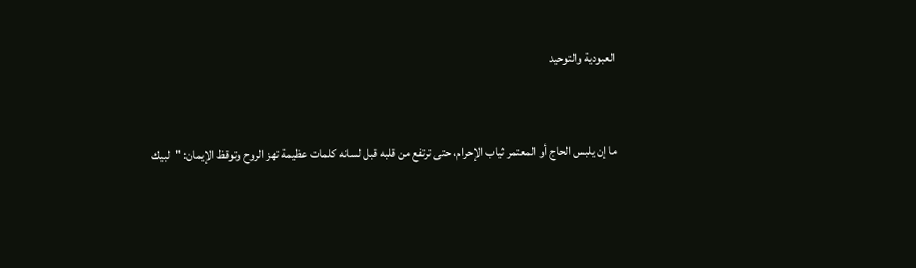العبودية والتوحيد


ما إن يلبس الحاج أو المعتمر ثياب الإحرام، حتى ترتفع من قلبه قبل لسانه كلمات عظيمة تهز الروح وتوقظ الإيمان: "لبيك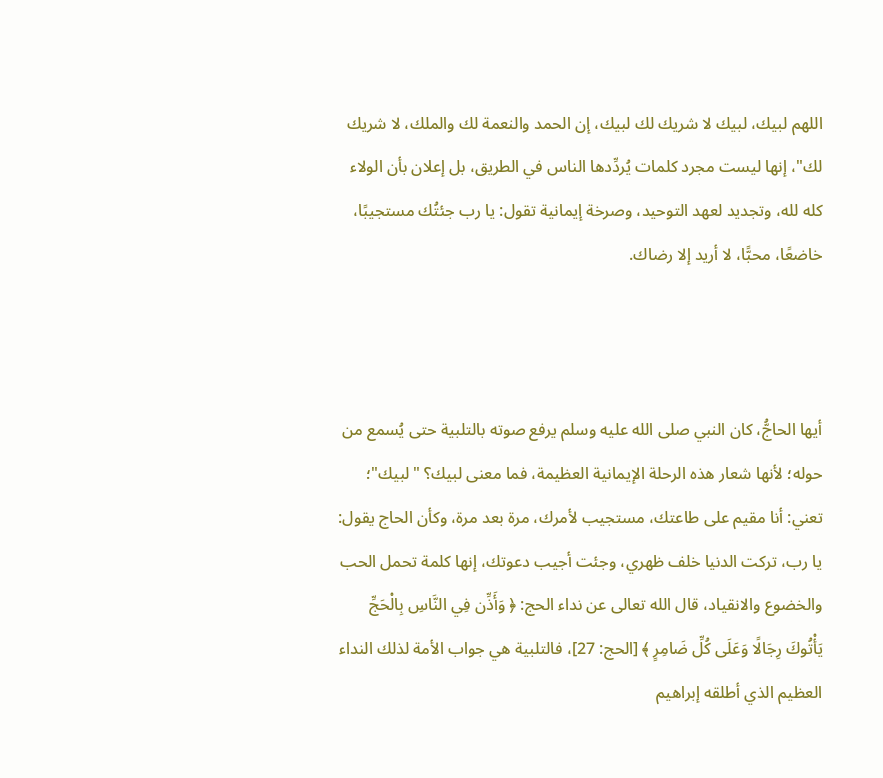اللهم لبيك، لبيك لا شريك لك لبيك، إن الحمد والنعمة لك والملك، لا شريك لك"، إنها ليست مجرد كلمات يُردِّدها الناس في الطريق، بل إعلان بأن الولاء كله لله، وتجديد لعهد التوحيد، وصرخة إيمانية تقول: يا رب جئتُك مستجيبًا، خاضعًا، محبًّا، لا أريد إلا رضاك.



أيها الحاجُّ، كان النبي صلى الله عليه وسلم يرفع صوته بالتلبية حتى يُسمع من حوله؛ لأنها شعار هذه الرحلة الإيمانية العظيمة، فما معنى لبيك؟ "لبيك"؛ تعني: أنا مقيم على طاعتك، مستجيب لأمرك، مرة بعد مرة، وكأن الحاج يقول: يا رب، تركت الدنيا خلف ظهري، وجئت أجيب دعوتك، إنها كلمة تحمل الحب والخضوع والانقياد، قال الله تعالى عن نداء الحج: ﴿ وَأَذِّن فِي النَّاسِ بِالْحَجِّ يَأْتُوكَ رِجَالًا وَعَلَى كُلِّ ضَامِرٍ ﴾ [الحج: 27]، فالتلبية هي جواب الأمة لذلك النداء العظيم الذي أطلقه إبراهيم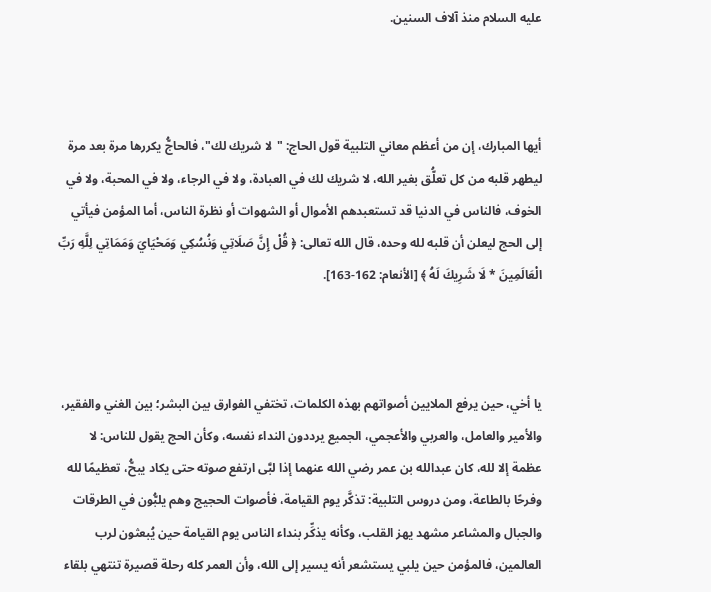عليه السلام منذ آلاف السنين.



أيها المبارك، إن من أعظم معاني التلبية قول الحاج: "لا شريك لك"، فالحاجُّ يكررها مرة بعد مرة ليطهر قلبه من كل تعلُّق بغير الله، لا شريك لك في العبادة، ولا في الرجاء، ولا في المحبة، ولا في الخوف، فالناس في الدنيا قد تستعبدهم الأموال أو الشهوات أو نظرة الناس، أما المؤمن فيأتي إلى الحج ليعلن أن قلبه لله وحده، قال الله تعالى: ﴿ قُلْ إِنَّ صَلَاتِي وَنُسُكِي وَمَحْيَايَ وَمَمَاتِي لِلَّهِ رَبِّ الْعَالَمِينَ * لَا شَرِيكَ لَهُ ﴾ [الأنعام: 162-163].



يا أخي، حين يرفع الملايين أصواتهم بهذه الكلمات، تختفي الفوارق بين البشر؛ بين الغني والفقير، والأمير والعامل، والعربي والأعجمي، الجميع يرددون النداء نفسه، وكأن الحج يقول للناس: لا عظمة إلا لله، كان عبدالله بن عمر رضي الله عنهما إذا لبَّى ارتفع صوته حتى يكاد يبحُّ، تعظيمًا لله وفرحًا بالطاعة، ومن دروس التلبية: تذكَّر يوم القيامة، فأصوات الحجيج وهم يلبُّون في الطرقات والجبال والمشاعر مشهد يهز القلب، وكأنه يذكِّر بنداء الناس يوم القيامة حين يُبعثون لرب العالمين، فالمؤمن حين يلبي يستشعر أنه يسير إلى الله، وأن العمر كله رحلة قصيرة تنتهي بلقاء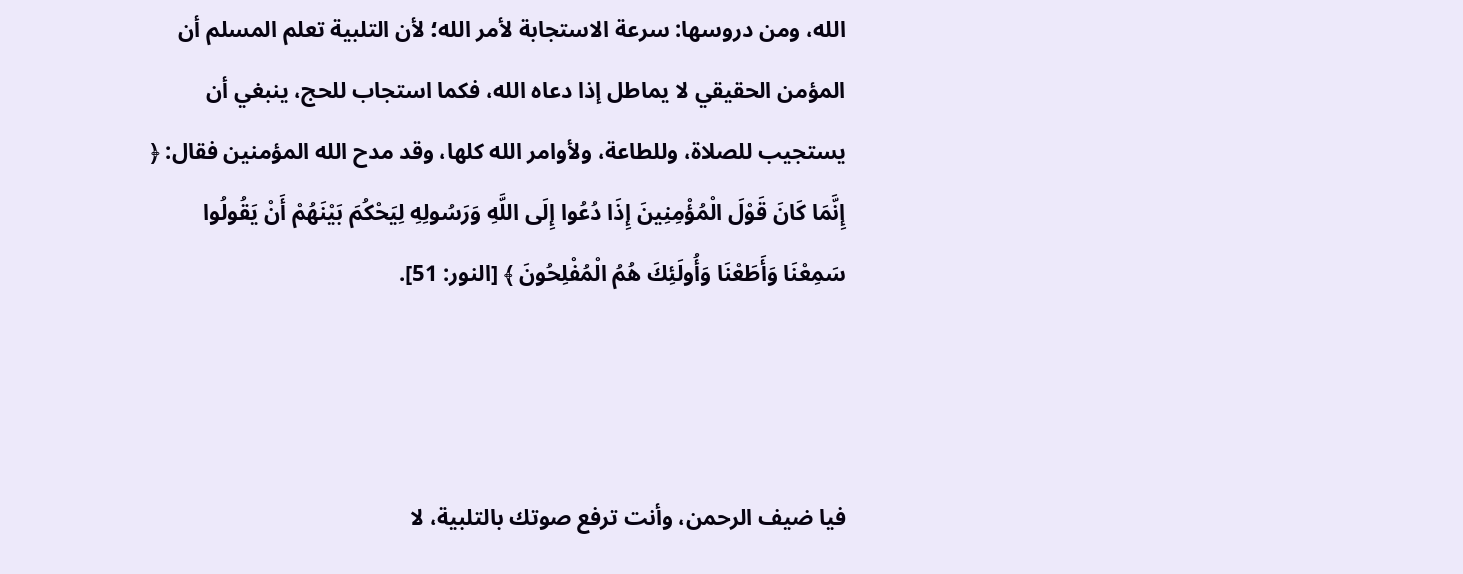الله، ومن دروسها: سرعة الاستجابة لأمر الله؛ لأن التلبية تعلم المسلم أن المؤمن الحقيقي لا يماطل إذا دعاه الله، فكما استجاب للحج، ينبغي أن يستجيب للصلاة، وللطاعة، ولأوامر الله كلها، وقد مدح الله المؤمنين فقال: ﴿ إِنَّمَا كَانَ قَوْلَ الْمُؤْمِنِينَ إِذَا دُعُوا إِلَى اللَّهِ وَرَسُولِهِ لِيَحْكُمَ بَيْنَهُمْ أَنْ يَقُولُوا سَمِعْنَا وَأَطَعْنَا وَأُولَئِكَ هُمُ الْمُفْلِحُونَ ﴾ [النور: 51].



فيا ضيف الرحمن، وأنت ترفع صوتك بالتلبية، لا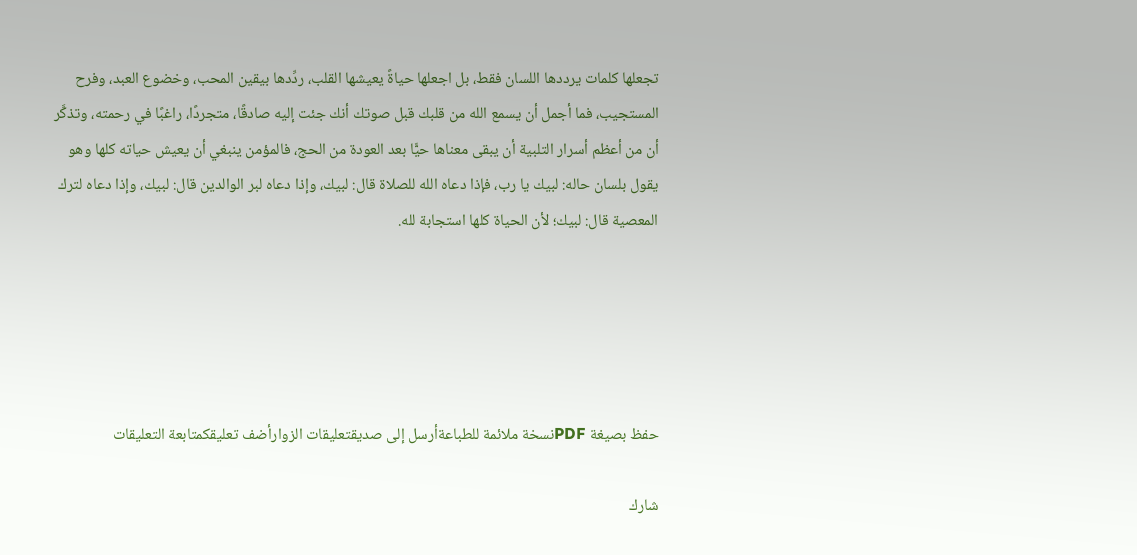تجعلها كلمات يرددها اللسان فقط، بل اجعلها حياةً يعيشها القلب، ردِّدها بيقين المحب، وخضوع العبد، وفرح المستجيب، فما أجمل أن يسمع الله من قلبك قبل صوتك أنك جئت إليه صادقًا، متجردًا، راغبًا في رحمته، وتذكَّر أن من أعظم أسرار التلبية أن يبقى معناها حيًّا بعد العودة من الحج، فالمؤمن ينبغي أن يعيش حياته كلها وهو يقول بلسان حاله: لبيك يا رب، فإذا دعاه الله للصلاة قال: لبيك، وإذا دعاه لبر الوالدين قال: لبيك، وإذا دعاه لترك المعصية قال: لبيك؛ لأن الحياة كلها استجابة لله.





حفظ بصيغة PDFنسخة ملائمة للطباعةأرسل إلى صديقتعليقات الزوارأضف تعليقكمتابعة التعليقات

شارك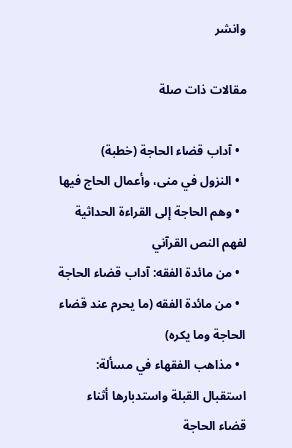وانشر

مقالات ذات صلة

  • آداب قضاء الحاجة (خطبة)
  • النزول في منى، وأعمال الحاج فيها
  • وهم الحاجة إلى القراءة الحداثية لفهم النص القرآني
  • من مائدة الفقه: آداب قضاء الحاجة
  • من مائدة الفقه (ما يحرم عند قضاء الحاجة وما يكره)
  • مذاهب الفقهاء في مسألة: استقبال القبلة واستدبارها أثناء قضاء الحاجة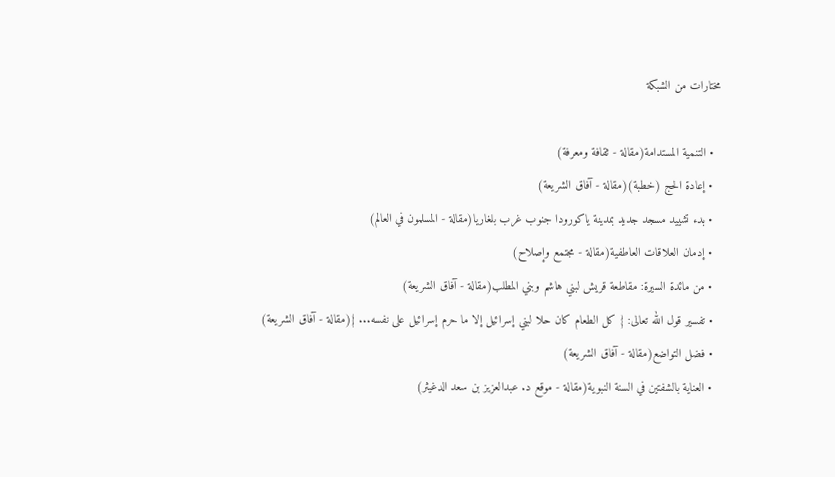مختارات من الشبكة

  • التنمية المستدامة(مقالة - ثقافة ومعرفة)
  • إعادة الحج (خطبة)(مقالة - آفاق الشريعة)
  • بدء تشييد مسجد جديد بمدينة ياكورودا جنوب غرب بلغاريا(مقالة - المسلمون في العالم)
  • إدمان العلاقات العاطفية(مقالة - مجتمع وإصلاح)
  • من مائدة السيرة: مقاطعة قريش لبني هاشم وبني المطلب(مقالة - آفاق الشريعة)
  • تفسير قول الله تعالى: { كل الطعام كان حلا لبني إسرائيل إلا ما حرم إسرائيل على نفسه... }(مقالة - آفاق الشريعة)
  • فضل التواضع(مقالة - آفاق الشريعة)
  • العناية بالشفتين في السنة النبوية(مقالة - موقع د. عبدالعزيز بن سعد الدغيثر)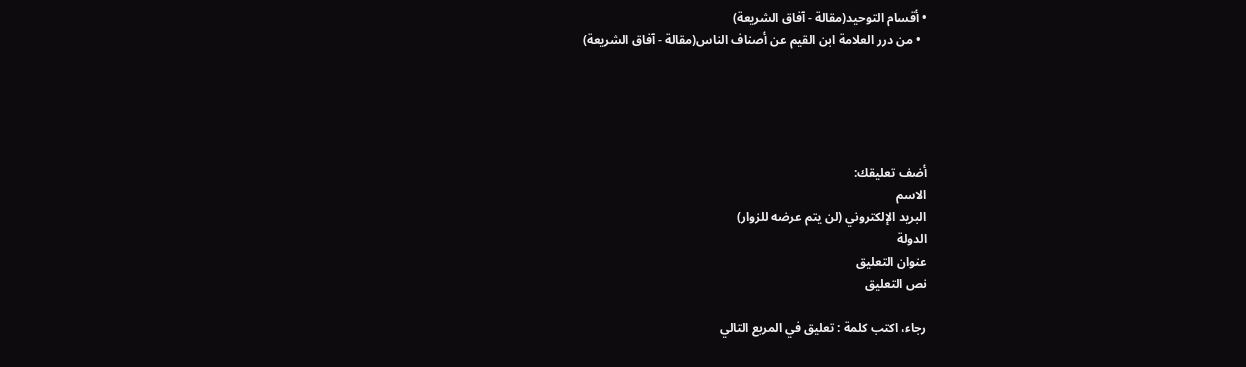• أقسام التوحيد(مقالة - آفاق الشريعة)
  • من درر العلامة ابن القيم عن أصناف الناس(مقالة - آفاق الشريعة)





أضف تعليقك:
الاسم
البريد الإلكتروني (لن يتم عرضه للزوار)
الدولة
عنوان التعليق
نص التعليق

رجاء، اكتب كلمة : تعليق في المربع التالي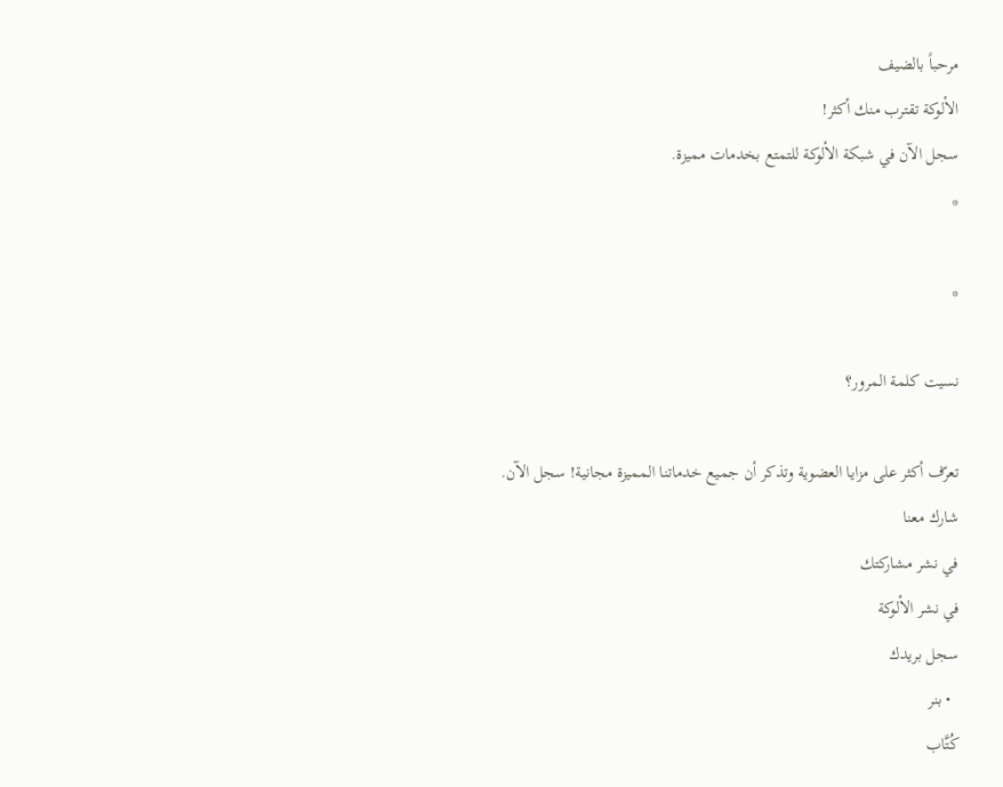مرحباً بالضيف
الألوكة تقترب منك أكثر!
سجل الآن في شبكة الألوكة للتمتع بخدمات مميزة.
*

*

نسيت كلمة المرور؟

تعرّف أكثر على مزايا العضوية وتذكر أن جميع خدماتنا المميزة مجانية! سجل الآن.
شارك معنا
في نشر مشاركتك
في نشر الألوكة
سجل بريدك
  • بنر
كُتَّاب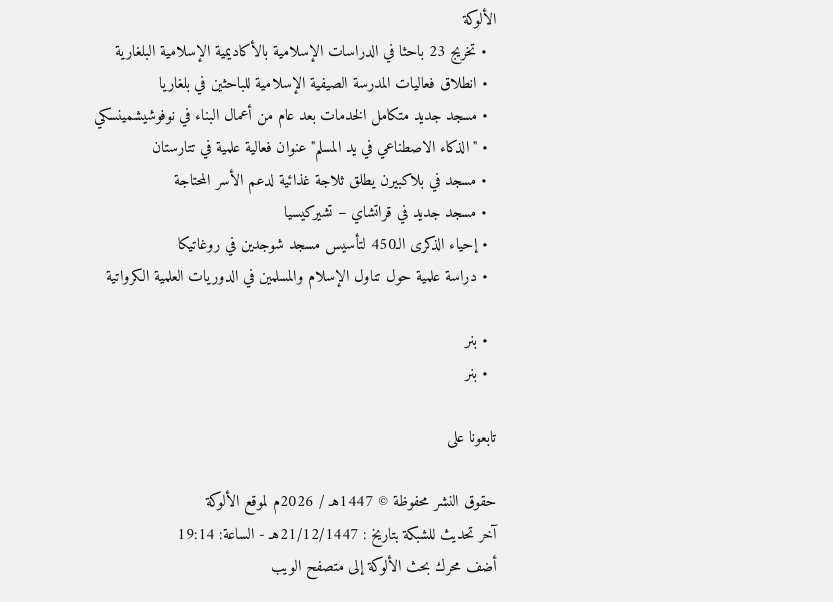الألوكة
  • تخريج 23 باحثا في الدراسات الإسلامية بالأكاديمية الإسلامية البلغارية
  • انطلاق فعاليات المدرسة الصيفية الإسلامية للباحثين في بلغاريا
  • مسجد جديد متكامل الخدمات بعد عام من أعمال البناء في نوفوشيشمينسكي
  • "الذكاء الاصطناعي في يد المسلم" عنوان فعالية علمية في تتارستان
  • مسجد في بلاكبيرن يطلق ثلاجة غذائية لدعم الأسر المحتاجة
  • مسجد جديد في قراتشاي – تشيركيسيا
  • إحياء الذكرى الـ450 لتأسيس مسجد شوجدين في روغاتيكا
  • دراسة علمية حول تناول الإسلام والمسلمين في الدوريات العلمية الكرواتية

  • بنر
  • بنر

تابعونا على

حقوق النشر محفوظة © 1447هـ / 2026م لموقع الألوكة
آخر تحديث للشبكة بتاريخ : 21/12/1447هـ - الساعة: 19:14
أضف محرك بحث الألوكة إلى متصفح الويب